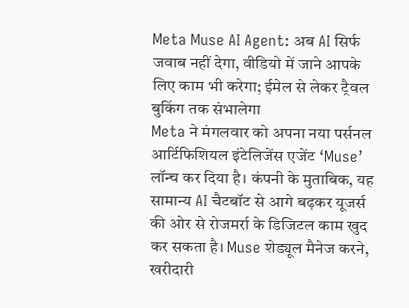Meta Muse AI Agent: अब AI सिर्फ जवाब नहीं देगा, वीडियो में जाने आपके लिए काम भी करेगा; ईमेल से लेकर ट्रैवल बुकिंग तक संभालेगा
Meta ने मंगलवार को अपना नया पर्सनल आर्टिफिशियल इंटेलिजेंस एजेंट ‘Muse’ लॉन्च कर दिया है। कंपनी के मुताबिक, यह सामान्य AI चैटबॉट से आगे बढ़कर यूजर्स की ओर से रोजमर्रा के डिजिटल काम खुद कर सकता है। Muse शेड्यूल मैनेज करने, खरीदारी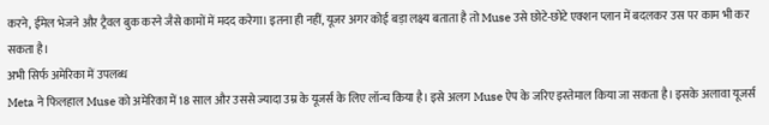करने, ईमेल भेजने और ट्रैवल बुक करने जैसे कामों में मदद करेगा। इतना ही नहीं, यूजर अगर कोई बड़ा लक्ष्य बताता है तो Muse उसे छोटे-छोटे एक्शन प्लान में बदलकर उस पर काम भी कर सकता है।
अभी सिर्फ अमेरिका में उपलब्ध
Meta ने फिलहाल Muse को अमेरिका में 18 साल और उससे ज्यादा उम्र के यूजर्स के लिए लॉन्च किया है। इसे अलग Muse ऐप के जरिए इस्तेमाल किया जा सकता है। इसके अलावा यूजर्स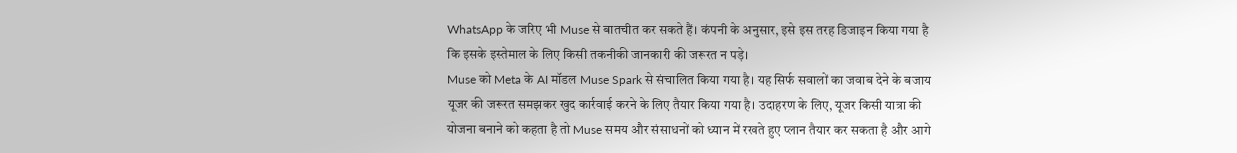WhatsApp के जरिए भी Muse से बातचीत कर सकते हैं। कंपनी के अनुसार, इसे इस तरह डिजाइन किया गया है कि इसके इस्तेमाल के लिए किसी तकनीकी जानकारी की जरूरत न पड़े।
Muse को Meta के AI मॉडल Muse Spark से संचालित किया गया है। यह सिर्फ सवालों का जवाब देने के बजाय यूजर की जरूरत समझकर खुद कार्रवाई करने के लिए तैयार किया गया है। उदाहरण के लिए, यूजर किसी यात्रा की योजना बनाने को कहता है तो Muse समय और संसाधनों को ध्यान में रखते हुए प्लान तैयार कर सकता है और आगे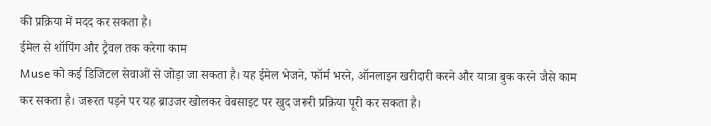की प्रक्रिया में मदद कर सकता है।
ईमेल से शॉपिंग और ट्रैवल तक करेगा काम
Muse को कई डिजिटल सेवाओं से जोड़ा जा सकता है। यह ईमेल भेजने, फॉर्म भरने, ऑनलाइन खरीदारी करने और यात्रा बुक करने जैसे काम कर सकता है। जरूरत पड़ने पर यह ब्राउजर खोलकर वेबसाइट पर खुद जरूरी प्रक्रिया पूरी कर सकता है।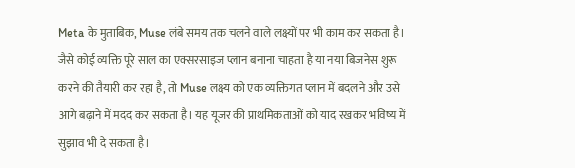Meta के मुताबिक, Muse लंबे समय तक चलने वाले लक्ष्यों पर भी काम कर सकता है। जैसे कोई व्यक्ति पूरे साल का एक्सरसाइज प्लान बनाना चाहता है या नया बिजनेस शुरू करने की तैयारी कर रहा है, तो Muse लक्ष्य को एक व्यक्तिगत प्लान में बदलने और उसे आगे बढ़ाने में मदद कर सकता है। यह यूजर की प्राथमिकताओं को याद रखकर भविष्य में सुझाव भी दे सकता है।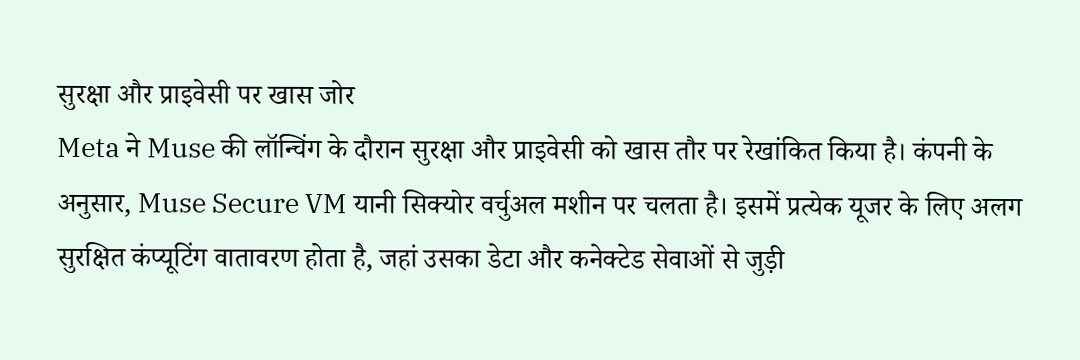सुरक्षा और प्राइवेसी पर खास जोर
Meta ने Muse की लॉन्चिंग के दौरान सुरक्षा और प्राइवेसी को खास तौर पर रेखांकित किया है। कंपनी के अनुसार, Muse Secure VM यानी सिक्योर वर्चुअल मशीन पर चलता है। इसमें प्रत्येक यूजर के लिए अलग सुरक्षित कंप्यूटिंग वातावरण होता है, जहां उसका डेटा और कनेक्टेड सेवाओं से जुड़ी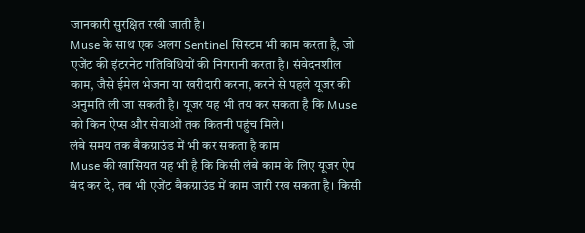जानकारी सुरक्षित रखी जाती है।
Muse के साथ एक अलग Sentinel सिस्टम भी काम करता है, जो एजेंट की इंटरनेट गतिविधियों की निगरानी करता है। संवेदनशील काम, जैसे ईमेल भेजना या खरीदारी करना, करने से पहले यूजर की अनुमति ली जा सकती है। यूजर यह भी तय कर सकता है कि Muse को किन ऐप्स और सेवाओं तक कितनी पहुंच मिले।
लंबे समय तक बैकग्राउंड में भी कर सकता है काम
Muse की खासियत यह भी है कि किसी लंबे काम के लिए यूजर ऐप बंद कर दे, तब भी एजेंट बैकग्राउंड में काम जारी रख सकता है। किसी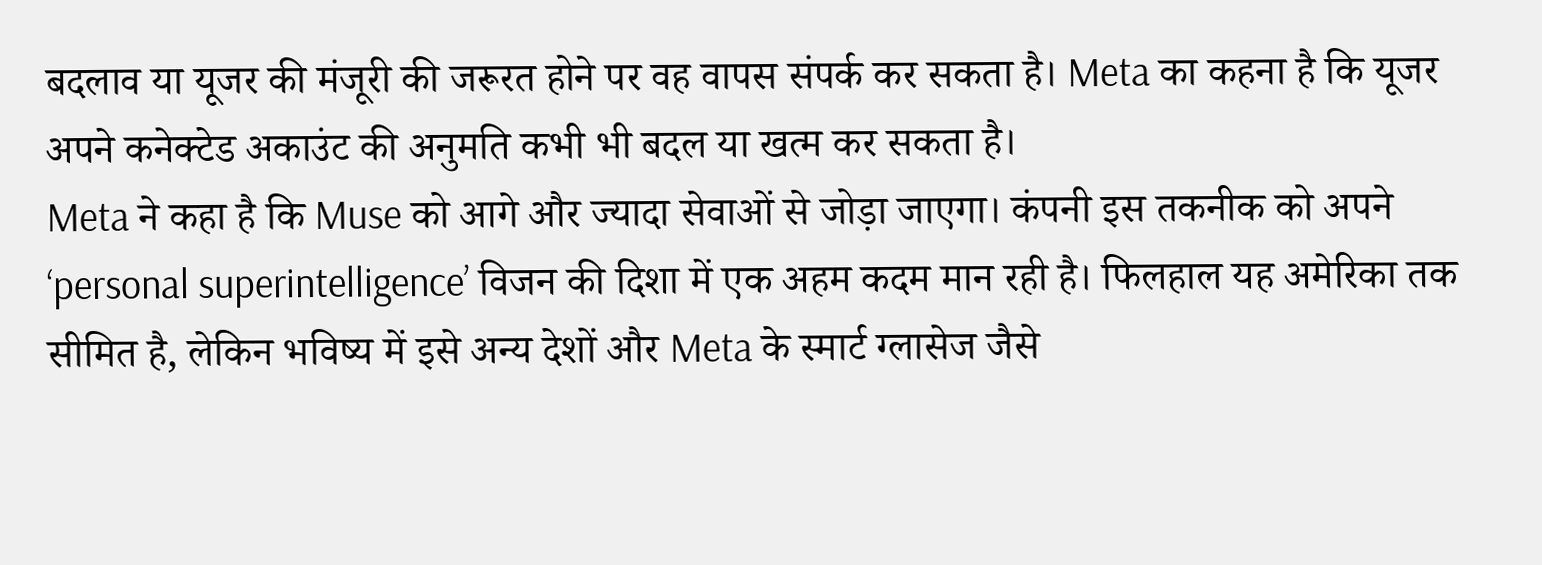बदलाव या यूजर की मंजूरी की जरूरत होने पर वह वापस संपर्क कर सकता है। Meta का कहना है कि यूजर अपने कनेक्टेड अकाउंट की अनुमति कभी भी बदल या खत्म कर सकता है।
Meta ने कहा है कि Muse को आगे और ज्यादा सेवाओं से जोड़ा जाएगा। कंपनी इस तकनीक को अपने ‘personal superintelligence’ विजन की दिशा में एक अहम कदम मान रही है। फिलहाल यह अमेरिका तक सीमित है, लेकिन भविष्य में इसे अन्य देशों और Meta के स्मार्ट ग्लासेज जैसे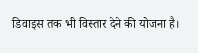डिवाइस तक भी विस्तार देने की योजना है।